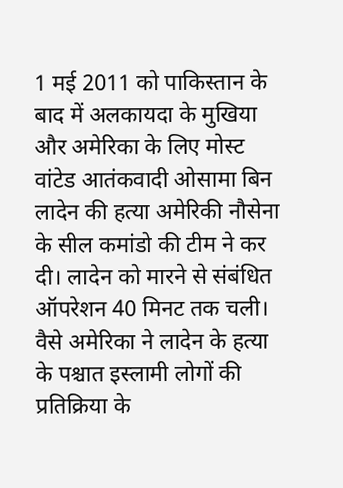1 मई 2011 को पाकिस्तान के बाद में अलकायदा के मुखिया और अमेरिका के लिए मोस्ट वांटेड आतंकवादी ओसामा बिन लादेन की हत्या अमेरिकी नौसेना के सील कमांडो की टीम ने कर दी। लादेन को मारने से संबंधित ऑपरेशन 40 मिनट तक चली। वैसे अमेरिका ने लादेन के हत्या के पश्चात इस्लामी लोगों की प्रतिक्रिया के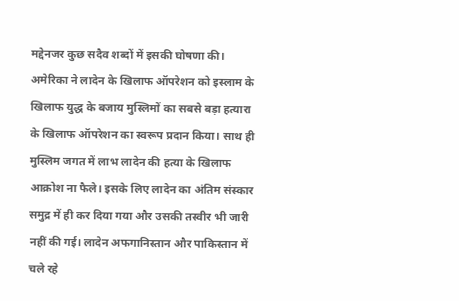मद्देनजर कुछ सदैव शब्दों में इसकी घोषणा की। अमेरिका ने लादेन के खिलाफ ऑपरेशन को इस्लाम के खिलाफ युद्ध के बजाय मुस्लिमों का सबसे बड़ा हत्यारा के खिलाफ ऑपरेशन का स्वरूप प्रदान किया। साथ ही मुस्लिम जगत में लाभ लादेन की हत्या के खिलाफ आक्रोश ना फैले। इसके लिए लादेन का अंतिम संस्कार समुद्र में ही कर दिया गया और उसकी तस्वीर भी जारी नहीं की गई। लादेन अफगानिस्तान और पाकिस्तान में चले रहे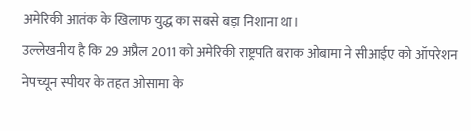अमेरिकी आतंक के खिलाफ युद्ध का सबसे बड़ा निशाना था।
उल्लेखनीय है कि 29 अप्रैल 2011 को अमेरिकी राष्ट्रपति बराक ओबामा ने सीआईए को ऑपरेशन नेपच्यून स्पीयर के तहत ओसामा के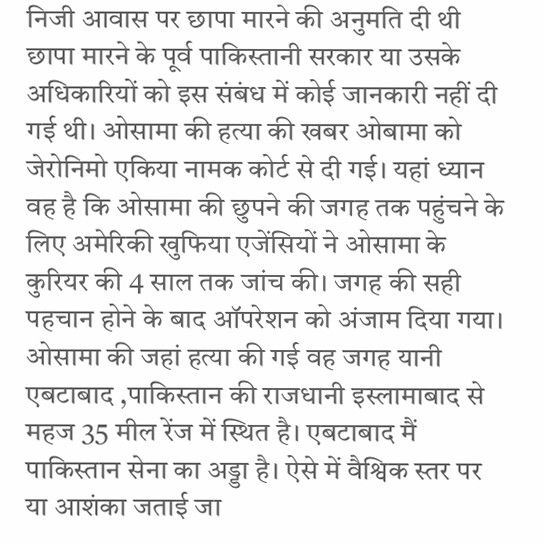निजी आवास पर छापा मारने की अनुमति दी थी छापा मारने के पूर्व पाकिस्तानी सरकार या उसके अधिकारियों को इस संबंध में कोई जानकारी नहीं दी गई थी। ओसामा की हत्या की खबर ओबामा को जेरोनिमो एकिया नामक कोर्ट से दी गई। यहां ध्यान वह है कि ओसामा की छुपने की जगह तक पहुंचने के लिए अमेरिकी खुफिया एजेंसियों ने ओसामा के कुरियर की 4 साल तक जांच की। जगह की सही पहचान होने के बाद ऑपरेशन को अंजाम दिया गया। ओसामा की जहां हत्या की गई वह जगह यानी एबटाबाद ,पाकिस्तान की राजधानी इस्लामाबाद से महज 35 मील रेंज में स्थित है। एबटाबाद मैं पाकिस्तान सेना का अड्डा है। ऐसे में वैश्विक स्तर पर या आशंका जताई जा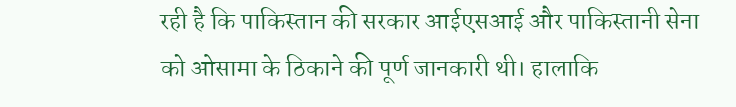रही है कि पाकिस्तान की सरकार आईएसआई और पाकिस्तानी सेना को ओसामा के ठिकाने की पूर्ण जानकारी थी। हालाकि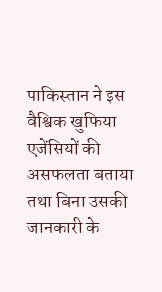पाकिस्तान ने इस वैश्विक खुफिया एजेंसियों की असफलता बताया तथा बिना उसकी जानकारी के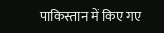पाकिस्तान में किए गए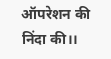ऑपरेशन की निंदा की।।